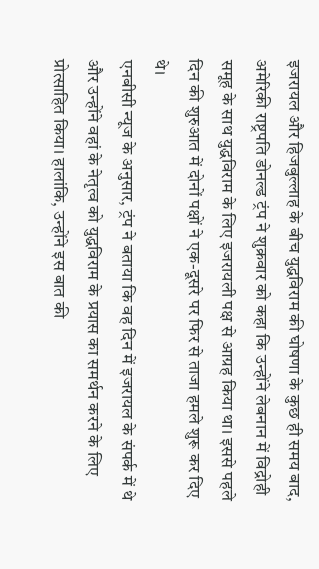इजरायल और हिजबुल्लाह के बीच युद्धविराम की घोषणा के कुछ ही समय बाद, अमेरिकी राष्ट्रपति डोनल्ड ट्रंप ने शुक्रवार को कहा कि उन्होंने लेबनान में विद्रोही समूह के साथ युद्धविराम के लिए इजरायली पक्ष से आग्रह किया था। इससे पहले दिन की शुरुआत में दोनों पक्षों ने एक-दूसरे पर फिर से ताजा हमले शुरू कर दिए थे।
एनबीसी न्यूज के अनुसार, ट्रंप ने बताया कि वह दिन में इजरायल के संपर्क में थे और उन्होंने वहां के नेतृत्व को युद्धविराम के प्रयास का समर्थन करने के लिए प्रोत्साहित किया। हालांकि, उन्होंने इस बात की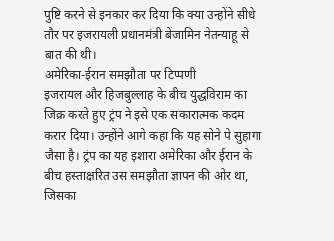पुष्टि करने से इनकार कर दिया कि क्या उन्होंने सीधे तौर पर इजरायली प्रधानमंत्री बेंजामिन नेतन्याहू से बात की थी।
अमेरिका-ईरान समझौता पर टिप्पणी
इजरायल और हिजबुल्लाह के बीच युद्धविराम का जिक्र करते हुए ट्रंप ने इसे एक सकारात्मक कदम करार दिया। उन्होंने आगे कहा कि यह सोने पे सुहागा जैसा है। ट्रंप का यह इशारा अमेरिका और ईरान के बीच हस्ताक्षरित उस समझौता ज्ञापन की ओर था, जिसका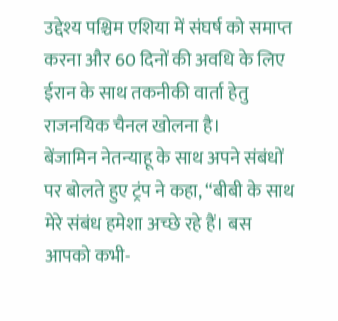उद्देश्य पश्चिम एशिया में संघर्ष को समाप्त करना और 60 दिनों की अवधि के लिए ईरान के साथ तकनीकी वार्ता हेतु राजनयिक चैनल खोलना है।
बेंजामिन नेतन्याहू के साथ अपने संबंधों पर बोलते हुए ट्रंप ने कहा, “बीबी के साथ मेरे संबंध हमेशा अच्छे रहे हैं। बस आपको कभी-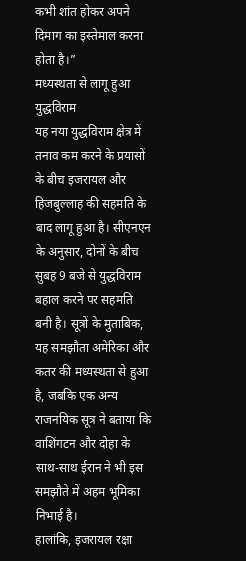कभी शांत होकर अपने दिमाग का इस्तेमाल करना होता है।”
मध्यस्थता से लागू हुआ युद्धविराम
यह नया युद्धविराम क्षेत्र में तनाव कम करने के प्रयासों के बीच इजरायल और हिजबुल्लाह की सहमति के बाद लागू हुआ है। सीएनएन के अनुसार, दोनों के बीच सुबह 9 बजे से युद्धविराम बहाल करने पर सहमति बनी है। सूत्रों के मुताबिक, यह समझौता अमेरिका और कतर की मध्यस्थता से हुआ है, जबकि एक अन्य राजनयिक सूत्र ने बताया कि वाशिंगटन और दोहा के साथ-साथ ईरान ने भी इस समझौते में अहम भूमिका निभाई है।
हालांकि, इजरायल रक्षा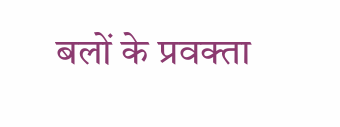बलों के प्रवक्ता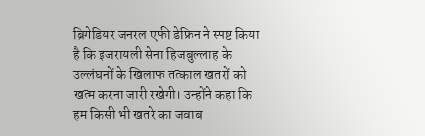ब्रिगेडियर जनरल एफी डेफ्रिन ने स्पष्ट किया है कि इजरायली सेना हिजबुल्लाह के उल्लंघनों के खिलाफ तत्काल खतरों को खत्म करना जारी रखेगी। उन्होंने कहा कि हम किसी भी खतरे का जवाब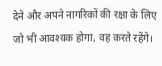देने और अपने नागरिकों की रक्षा के लिए जो भी आवश्यक होगा, वह करते रहेंगे।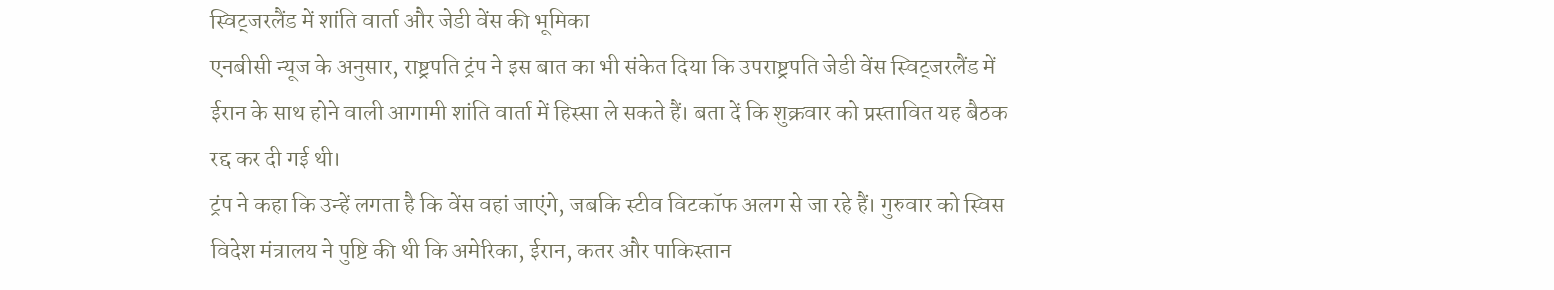स्विट्जरलैंड में शांति वार्ता और जेडी वेंस की भूमिका
एनबीसी न्यूज के अनुसार, राष्ट्रपति ट्रंप ने इस बात का भी संकेत दिया कि उपराष्ट्रपति जेडी वेंस स्विट्जरलैंड में ईरान के साथ होने वाली आगामी शांति वार्ता में हिस्सा ले सकते हैं। बता दें कि शुक्रवार को प्रस्तावित यह बैठक रद्द कर दी गई थी।
ट्रंप ने कहा कि उन्हें लगता है कि वेंस वहां जाएंगे, जबकि स्टीव विटकॉफ अलग से जा रहे हैं। गुरुवार को स्विस विदेश मंत्रालय ने पुष्टि की थी कि अमेरिका, ईरान, कतर और पाकिस्तान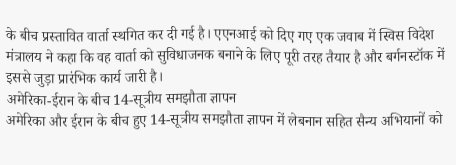के बीच प्रस्तावित वार्ता स्थगित कर दी गई है। एएनआई को दिए गए एक जवाब में स्विस विदेश मंत्रालय ने कहा कि वह वार्ता को सुविधाजनक बनाने के लिए पूरी तरह तैयार है और बर्गनस्टॉक में इससे जुड़ा प्रारंभिक कार्य जारी है।
अमेरिका-ईरान के बीच 14-सूत्रीय समझौता ज्ञापन
अमेरिका और ईरान के बीच हुए 14-सूत्रीय समझौता ज्ञापन में लेबनान सहित सैन्य अभियानों को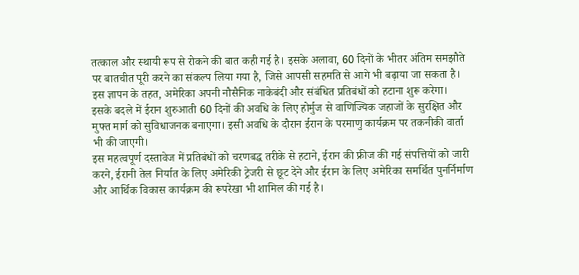तत्काल और स्थायी रूप से रोकने की बात कही गई है। इसके अलावा, 60 दिनों के भीतर अंतिम समझौते पर बातचीत पूरी करने का संकल्प लिया गया है, जिसे आपसी सहमति से आगे भी बढ़ाया जा सकता है। इस ज्ञापन के तहत, अमेरिका अपनी नौसैनिक नाकेबंदी और संबंधित प्रतिबंधों को हटाना शुरू करेगा।
इसके बदले में ईरान शुरुआती 60 दिनों की अवधि के लिए होर्मुज से वाणिज्यिक जहाजों के सुरक्षित और मुफ्त मार्ग को सुविधाजनक बनाएगा। इसी अवधि के दौरान ईरान के परमाणु कार्यक्रम पर तकनीकी वार्ता भी की जाएगी।
इस महत्वपूर्ण दस्तावेज में प्रतिबंधों को चरणबद्ध तरीके से हटाने, ईरान की फ्रीज की गई संपत्तियों को जारी करने, ईरानी तेल निर्यात के लिए अमेरिकी ट्रेजरी से छूट देने और ईरान के लिए अमेरिका समर्थित पुनर्निर्माण और आर्थिक विकास कार्यक्रम की रूपरेखा भी शामिल की गई है।